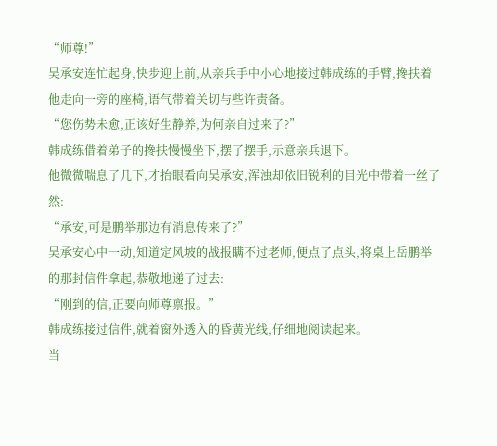“师尊!”
吴承安连忙起身,快步迎上前,从亲兵手中小心地接过韩成练的手臂,搀扶着他走向一旁的座椅,语气带着关切与些许责备。
“您伤势未愈,正该好生静养,为何亲自过来了?”
韩成练借着弟子的搀扶慢慢坐下,摆了摆手,示意亲兵退下。
他微微喘息了几下,才抬眼看向吴承安,浑浊却依旧锐利的目光中带着一丝了然:
“承安,可是鹏举那边有消息传来了?”
吴承安心中一动,知道定风坡的战报瞒不过老师,便点了点头,将桌上岳鹏举的那封信件拿起,恭敬地递了过去:
“刚到的信,正要向师尊禀报。”
韩成练接过信件,就着窗外透入的昏黄光线,仔细地阅读起来。
当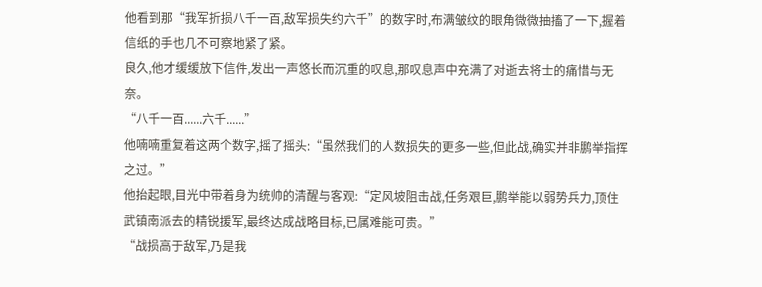他看到那“我军折损八千一百,敌军损失约六千”的数字时,布满皱纹的眼角微微抽搐了一下,握着信纸的手也几不可察地紧了紧。
良久,他才缓缓放下信件,发出一声悠长而沉重的叹息,那叹息声中充满了对逝去将士的痛惜与无奈。
“八千一百......六千......”
他喃喃重复着这两个数字,摇了摇头:“虽然我们的人数损失的更多一些,但此战,确实并非鹏举指挥之过。”
他抬起眼,目光中带着身为统帅的清醒与客观:“定风坡阻击战,任务艰巨,鹏举能以弱势兵力,顶住武镇南派去的精锐援军,最终达成战略目标,已属难能可贵。”
“战损高于敌军,乃是我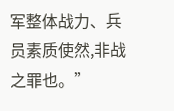军整体战力、兵员素质使然,非战之罪也。”